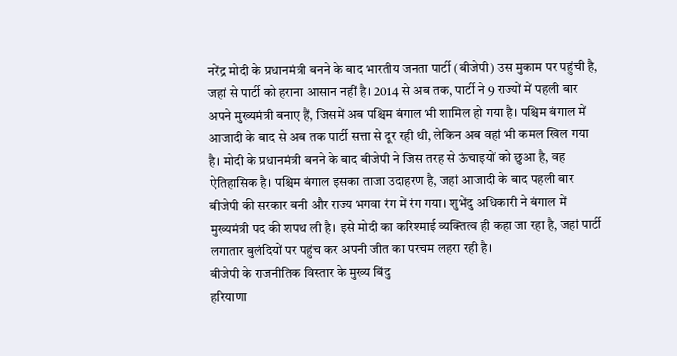नरेंद्र मोदी के प्रधानमंत्री बनने के बाद भारतीय जनता पार्टी (बीजेपी) उस मुकाम पर पहुंची है, जहां से पार्टी को हराना आसान नहीं है। 2014 से अब तक, पार्टी ने 9 राज्यों में पहली बार अपने मुख्यमंत्री बनाए हैं, जिसमें अब पश्चिम बंगाल भी शामिल हो गया है। पश्चिम बंगाल में आजादी के बाद से अब तक पार्टी सत्ता से दूर रही थी, लेकिन अब वहां भी कमल खिल गया है। मोदी के प्रधानमंत्री बनने के बाद बीजेपी ने जिस तरह से ऊंचाइयों को छुआ है, वह ऐतिहासिक है। पश्चिम बंगाल इसका ताजा उदाहरण है, जहां आजादी के बाद पहली बार बीजेपी की सरकार बनी और राज्य भगवा रंग में रंग गया। शुभेंदु अधिकारी ने बंगाल में मुख्यमंत्री पद की शपथ ली है। इसे मोदी का करिश्माई व्यक्तित्व ही कहा जा रहा है, जहां पार्टी लगातार बुलंदियों पर पहुंच कर अपनी जीत का परचम लहरा रही है।
बीजेपी के राजनीतिक विस्तार के मुख्य बिंदु
हरियाणा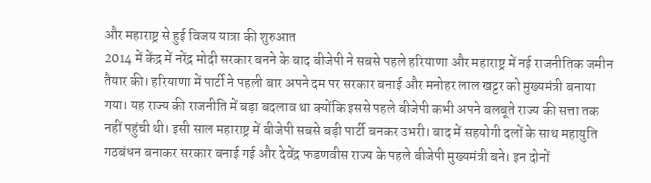और महाराष्ट्र से हुई विजय यात्रा की शुरुआत
2014 में केंद्र में नरेंद्र मोदी सरकार बनने के बाद बीजेपी ने सबसे पहले हरियाणा और महाराष्ट्र में नई राजनीतिक जमीन तैयार की। हरियाणा में पार्टी ने पहली बार अपने दम पर सरकार बनाई और मनोहर लाल खट्टर को मुख्यमंत्री बनाया गया। यह राज्य की राजनीति में बड़ा बदलाव था क्योंकि इससे पहले बीजेपी कभी अपने बलबूते राज्य की सत्ता तक नहीं पहुंची थी। इसी साल महाराष्ट्र में बीजेपी सबसे बड़ी पार्टी बनकर उभरी। बाद में सहयोगी दलों के साथ महायुति गठबंधन बनाकर सरकार बनाई गई और देवेंद्र फडणवीस राज्य के पहले बीजेपी मुख्यमंत्री बने। इन दोनों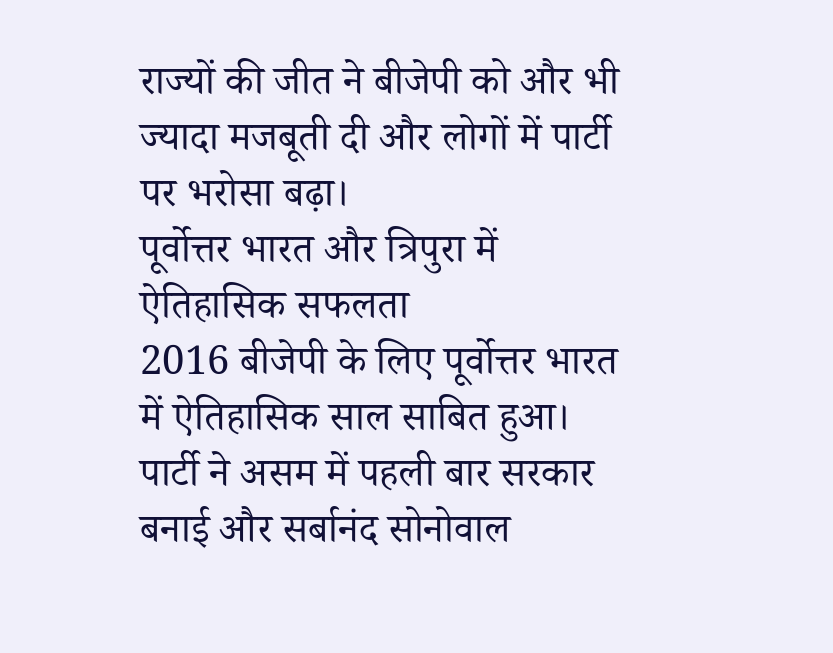राज्यों की जीत ने बीजेपी को और भी ज्यादा मजबूती दी और लोगों में पार्टी पर भरोसा बढ़ा।
पूर्वोत्तर भारत और त्रिपुरा में ऐतिहासिक सफलता
2016 बीजेपी के लिए पूर्वोत्तर भारत में ऐतिहासिक साल साबित हुआ। पार्टी ने असम में पहली बार सरकार बनाई और सर्बानंद सोनोवाल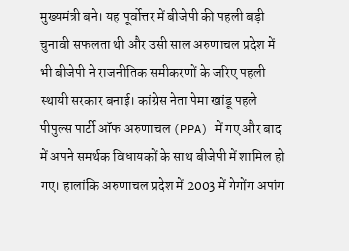मुख्यमंत्री बने। यह पूर्वोत्तर में बीजेपी की पहली बड़ी चुनावी सफलता थी और उसी साल अरुणाचल प्रदेश में भी बीजेपी ने राजनीतिक समीकरणों के जरिए पहली स्थायी सरकार बनाई। कांग्रेस नेता पेमा खांडू पहले पीपुल्स पार्टी ऑफ अरुणाचल (PPA) में गए और बाद में अपने समर्थक विधायकों के साथ बीजेपी में शामिल हो गए। हालांकि अरुणाचल प्रदेश में 2003 में गेगोंग अपांग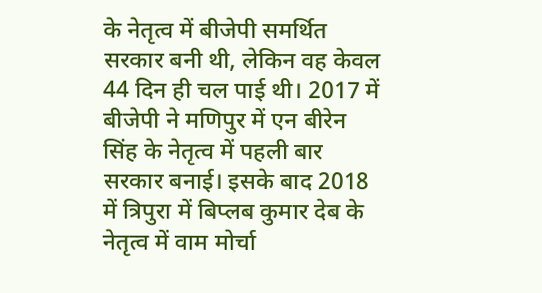के नेतृत्व में बीजेपी समर्थित सरकार बनी थी, लेकिन वह केवल 44 दिन ही चल पाई थी। 2017 में बीजेपी ने मणिपुर में एन बीरेन सिंह के नेतृत्व में पहली बार सरकार बनाई। इसके बाद 2018 में त्रिपुरा में बिप्लब कुमार देब के नेतृत्व में वाम मोर्चा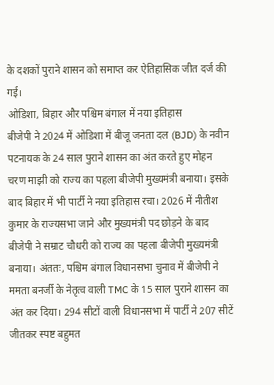के दशकों पुराने शासन को समाप्त कर ऐतिहासिक जीत दर्ज की गई।
ओडिशा, बिहार और पश्चिम बंगाल में नया इतिहास
बीजेपी ने 2024 में ओडिशा में बीजू जनता दल (BJD) के नवीन पटनायक के 24 साल पुराने शासन का अंत करते हुए मोहन चरण माझी को राज्य का पहला बीजेपी मुख्यमंत्री बनाया। इसके बाद बिहार में भी पार्टी ने नया इतिहास रचा। 2026 में नीतीश कुमार के राज्यसभा जाने और मुख्यमंत्री पद छोड़ने के बाद बीजेपी ने सम्राट चौधरी को राज्य का पहला बीजेपी मुख्यमंत्री बनाया। अंततः, पश्चिम बंगाल विधानसभा चुनाव में बीजेपी ने ममता बनर्जी के नेतृत्व वाली TMC के 15 साल पुराने शासन का अंत कर दिया। 294 सीटों वाली विधानसभा में पार्टी ने 207 सीटें जीतकर स्पष्ट बहुमत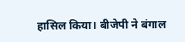हासिल किया। बीजेपी ने बंगाल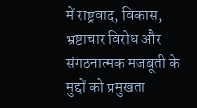में राष्ट्रवाद, विकास, भ्रष्टाचार विरोध और संगठनात्मक मजबूती के मुद्दों को प्रमुखता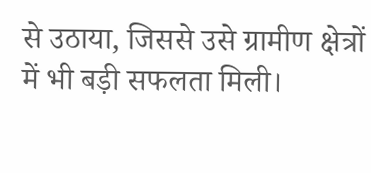से उठाया, जिससे उसे ग्रामीण क्षेत्रों में भी बड़ी सफलता मिली।